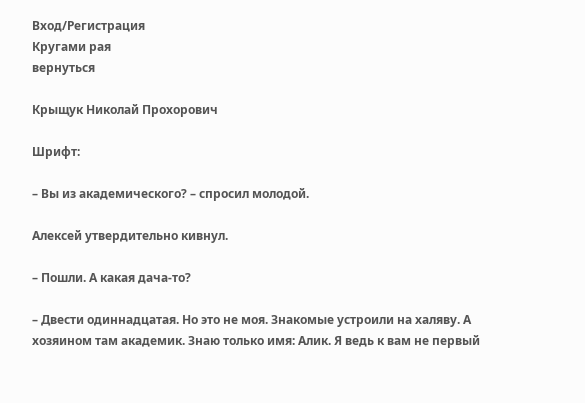Вход/Регистрация
Кругами рая
вернуться

Крыщук Николай Прохорович

Шрифт:

– Вы из академического? – спросил молодой.

Алексей утвердительно кивнул.

– Пошли. А какая дача-то?

– Двести одиннадцатая. Но это не моя. Знакомые устроили на халяву. А хозяином там академик. Знаю только имя: Алик. Я ведь к вам не первый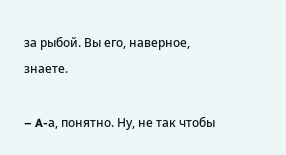за рыбой. Вы его, наверное, знаете.

– A-а, понятно. Ну, не так чтобы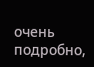очень подробно,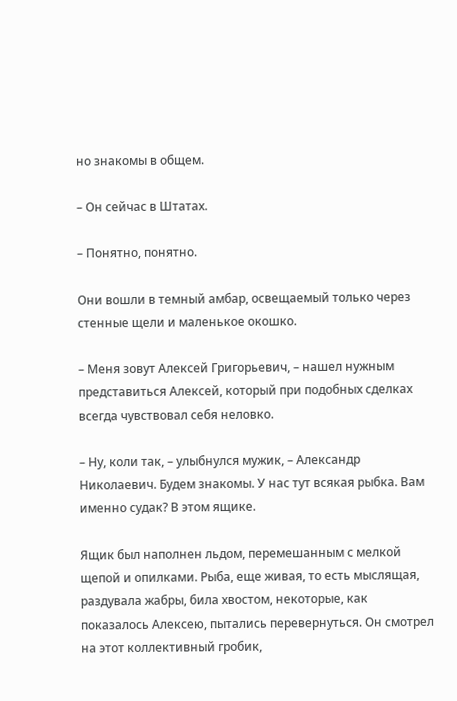но знакомы в общем.

– Он сейчас в Штатах.

– Понятно, понятно.

Они вошли в темный амбар, освещаемый только через стенные щели и маленькое окошко.

– Меня зовут Алексей Григорьевич, – нашел нужным представиться Алексей, который при подобных сделках всегда чувствовал себя неловко.

– Ну, коли так, – улыбнулся мужик, – Александр Николаевич. Будем знакомы. У нас тут всякая рыбка. Вам именно судак? В этом ящике.

Ящик был наполнен льдом, перемешанным с мелкой щепой и опилками. Рыба, еще живая, то есть мыслящая, раздувала жабры, била хвостом, некоторые, как показалось Алексею, пытались перевернуться. Он смотрел на этот коллективный гробик,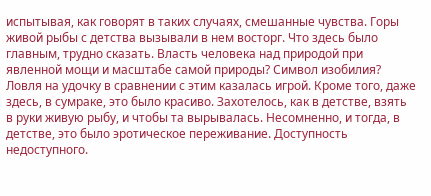испытывая, как говорят в таких случаях, смешанные чувства. Горы живой рыбы с детства вызывали в нем восторг. Что здесь было главным, трудно сказать. Власть человека над природой при явленной мощи и масштабе самой природы? Символ изобилия? Ловля на удочку в сравнении с этим казалась игрой. Кроме того, даже здесь, в сумраке, это было красиво. Захотелось, как в детстве, взять в руки живую рыбу, и чтобы та вырывалась. Несомненно, и тогда, в детстве, это было эротическое переживание. Доступность недоступного.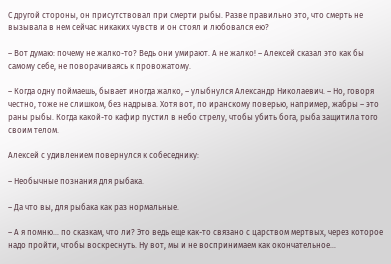С другой стороны, он присутствовал при смерти рыбы. Разве правильно это, что смерть не вызывала в нем сейчас никаких чувств и он стоял и любовался ею?

– Вот думаю: почему не жалко-то? Ведь они умирают. А не жалко! – Алексей сказал это как бы самому себе, не поворачиваясь к провожатому.

– Когда одну поймаешь, бывает иногда жалко, – улыбнулся Александр Николаевич. – Но, говоря честно, тоже не слишком, без надрыва. Хотя вот, по иранскому поверью, например, жабры – это раны рыбы. Когда какой-то кафир пустил в небо стрелу, чтобы убить бога, рыба защитила того своим телом.

Алексей с удивлением повернулся к собеседнику:

– Необычные познания для рыбака.

– Да что вы, для рыбака как раз нормальные.

– А я помню… по сказкам, что ли? Это ведь еще как-то связано с царством мертвых, через которое надо пройти, чтобы воскреснуть. Ну вот, мы и не воспринимаем как окончательное…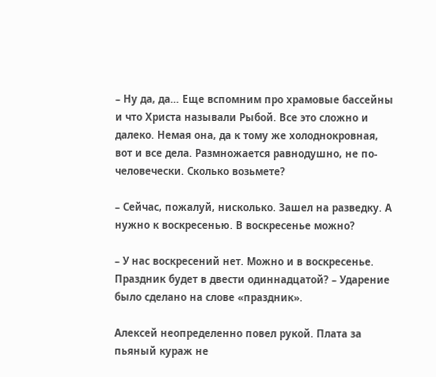– Ну да, да… Еще вспомним про храмовые бассейны и что Христа называли Рыбой. Все это сложно и далеко. Немая она, да к тому же холоднокровная, вот и все дела. Размножается равнодушно, не по-человечески. Сколько возьмете?

– Сейчас, пожалуй, нисколько. Зашел на разведку. А нужно к воскресенью. В воскресенье можно?

– У нас воскресений нет. Можно и в воскресенье. Праздник будет в двести одиннадцатой? – Ударение было сделано на слове «праздник».

Алексей неопределенно повел рукой. Плата за пьяный кураж не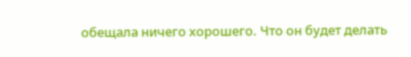обещала ничего хорошего. Что он будет делать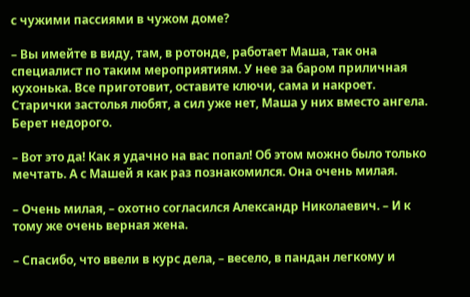с чужими пассиями в чужом доме?

– Вы имейте в виду, там, в ротонде, работает Маша, так она специалист по таким мероприятиям. У нее за баром приличная кухонька. Все приготовит, оставите ключи, сама и накроет. Старички застолья любят, а сил уже нет, Маша у них вместо ангела. Берет недорого.

– Вот это да! Как я удачно на вас попал! Об этом можно было только мечтать. А с Машей я как раз познакомился. Она очень милая.

– Очень милая, – охотно согласился Александр Николаевич. – И к тому же очень верная жена.

– Спасибо, что ввели в курс дела, – весело, в пандан легкому и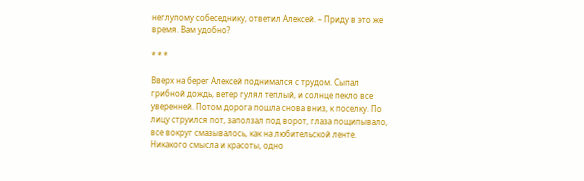неглупому собеседнику, ответил Алексей. – Приду в это же время. Вам удобно?

* * *

Вверх на берег Алексей поднимался с трудом. Сыпал грибной дождь, ветер гулял теплый, и солнце пекло все уверенней. Потом дорога пошла снова вниз, к поселку. По лицу струился пот, заползал под ворот, глаза пощипывало, все вокруг смазывалось, как на любительской ленте. Никакого смысла и красоты, одно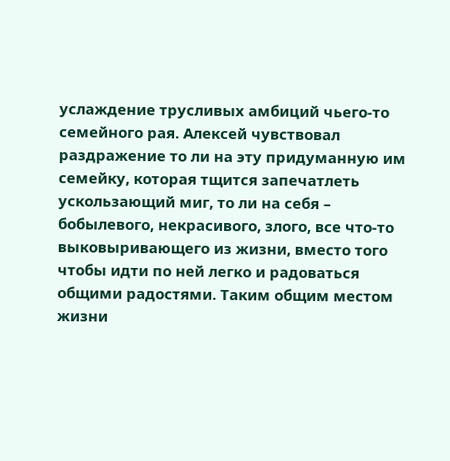услаждение трусливых амбиций чьего-то семейного рая. Алексей чувствовал раздражение то ли на эту придуманную им семейку, которая тщится запечатлеть ускользающий миг, то ли на себя – бобылевого, некрасивого, злого, все что-то выковыривающего из жизни, вместо того чтобы идти по ней легко и радоваться общими радостями. Таким общим местом жизни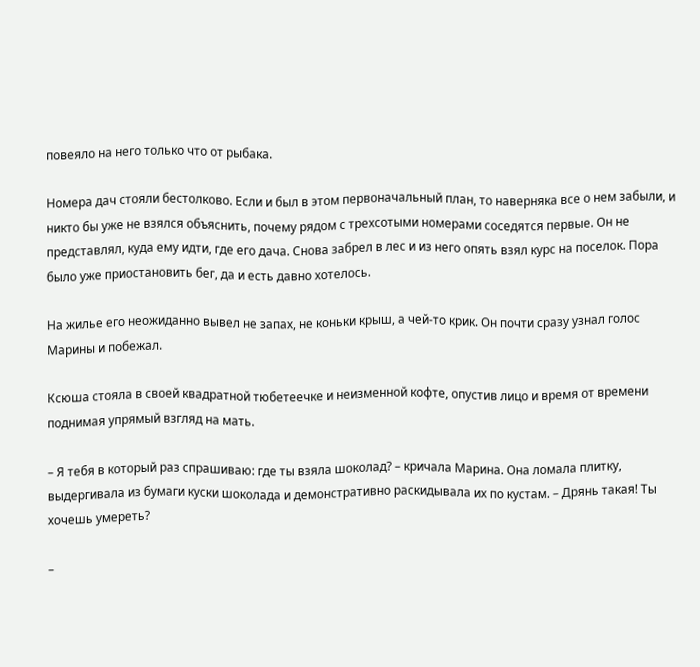повеяло на него только что от рыбака.

Номера дач стояли бестолково. Если и был в этом первоначальный план, то наверняка все о нем забыли, и никто бы уже не взялся объяснить, почему рядом с трехсотыми номерами соседятся первые. Он не представлял, куда ему идти, где его дача. Снова забрел в лес и из него опять взял курс на поселок. Пора было уже приостановить бег, да и есть давно хотелось.

На жилье его неожиданно вывел не запах, не коньки крыш, а чей-то крик. Он почти сразу узнал голос Марины и побежал.

Ксюша стояла в своей квадратной тюбетеечке и неизменной кофте, опустив лицо и время от времени поднимая упрямый взгляд на мать.

– Я тебя в который раз спрашиваю: где ты взяла шоколад? – кричала Марина. Она ломала плитку, выдергивала из бумаги куски шоколада и демонстративно раскидывала их по кустам. – Дрянь такая! Ты хочешь умереть?

–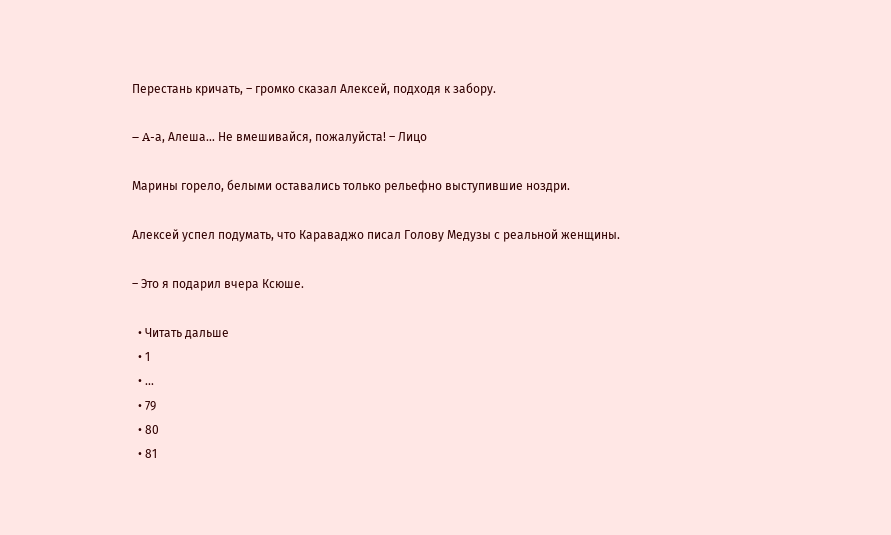Перестань кричать, – громко сказал Алексей, подходя к забору.

– A-а, Алеша… Не вмешивайся, пожалуйста! – Лицо

Марины горело, белыми оставались только рельефно выступившие ноздри.

Алексей успел подумать, что Караваджо писал Голову Медузы с реальной женщины.

– Это я подарил вчера Ксюше.

  • Читать дальше
  • 1
  • ...
  • 79
  • 80
  • 81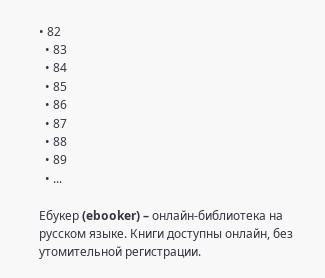• 82
  • 83
  • 84
  • 85
  • 86
  • 87
  • 88
  • 89
  • ...

Ебукер (ebooker) – онлайн-библиотека на русском языке. Книги доступны онлайн, без утомительной регистрации.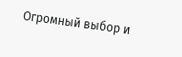Огромный выбор и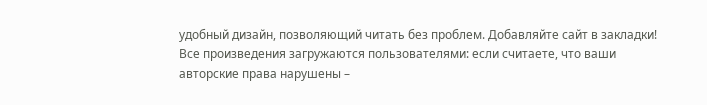удобный дизайн, позволяющий читать без проблем. Добавляйте сайт в закладки! Все произведения загружаются пользователями: если считаете, что ваши авторские права нарушены –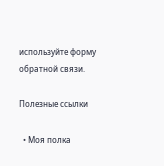используйте форму обратной связи.

Полезные ссылки

  • Моя полка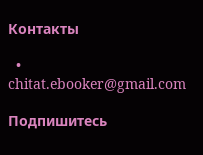Контакты

  • chitat.ebooker@gmail.com

Подпишитесь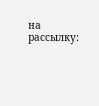на рассылку: